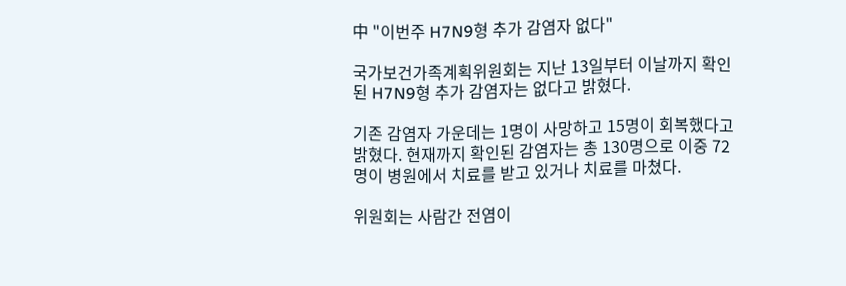中 "이번주 H7N9형 추가 감염자 없다"

국가보건가족계획위원회는 지난 13일부터 이날까지 확인된 H7N9형 추가 감염자는 없다고 밝혔다.

기존 감염자 가운데는 1명이 사망하고 15명이 회복했다고 밝혔다. 현재까지 확인된 감염자는 총 130명으로 이중 72명이 병원에서 치료를 받고 있거나 치료를 마쳤다.

위원회는 사람간 전염이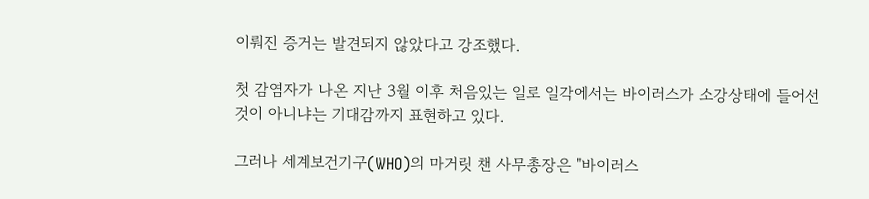이뤄진 증거는 발견되지 않았다고 강조했다.

첫 감염자가 나온 지난 3월 이후 처음있는 일로 일각에서는 바이러스가 소강상태에 들어선 것이 아니냐는 기대감까지 표현하고 있다.

그러나 세계보건기구(WHO)의 마거릿 챈 사무총장은 "바이러스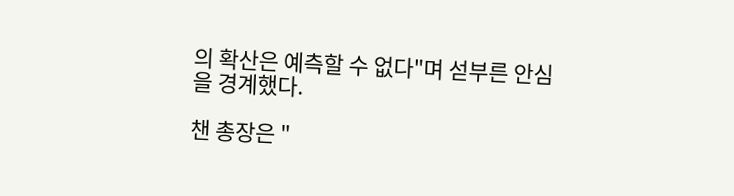의 확산은 예측할 수 없다"며 섣부른 안심을 경계했다.

챈 총장은 "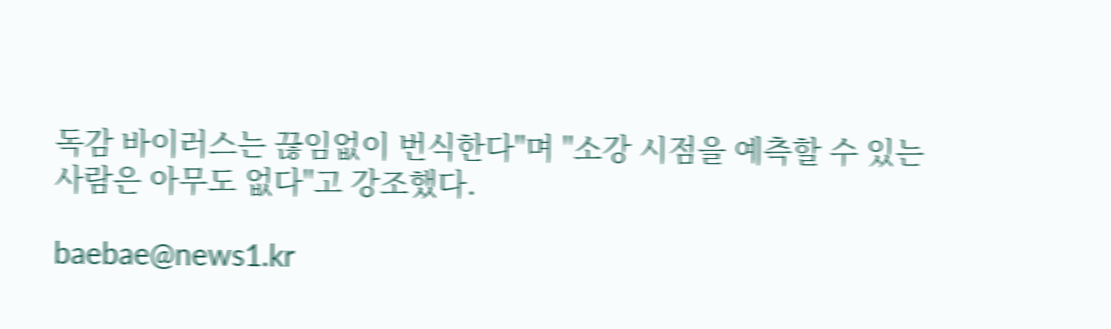독감 바이러스는 끊임없이 번식한다"며 "소강 시점을 예측할 수 있는 사람은 아무도 없다"고 강조했다.

baebae@news1.kr